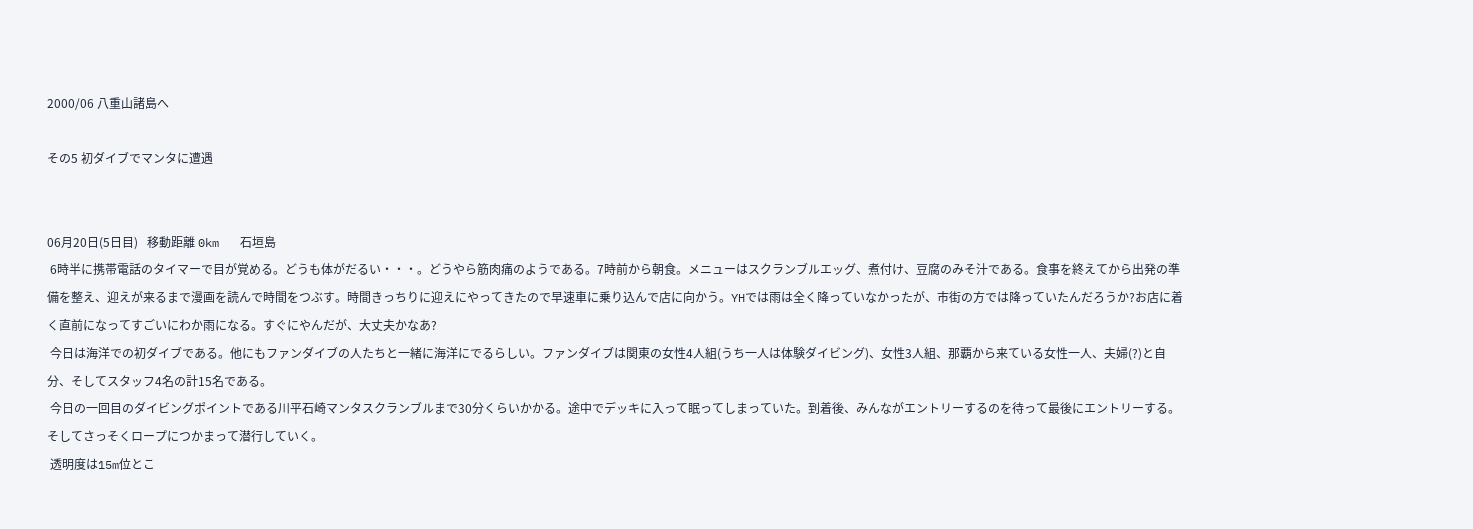2000/06 八重山諸島へ

その5 初ダイブでマンタに遭遇


06月20日(5日目)   移動距離 0km   石垣島
 6時半に携帯電話のタイマーで目が覚める。どうも体がだるい・・・。どうやら筋肉痛のようである。7時前から朝食。メニューはスクランブルエッグ、煮付け、豆腐のみそ汁である。食事を終えてから出発の準備を整え、迎えが来るまで漫画を読んで時間をつぶす。時間きっちりに迎えにやってきたので早速車に乗り込んで店に向かう。YHでは雨は全く降っていなかったが、市街の方では降っていたんだろうか?お店に着く直前になってすごいにわか雨になる。すぐにやんだが、大丈夫かなあ?
 今日は海洋での初ダイブである。他にもファンダイブの人たちと一緒に海洋にでるらしい。ファンダイブは関東の女性4人組(うち一人は体験ダイビング)、女性3人組、那覇から来ている女性一人、夫婦(?)と自分、そしてスタッフ4名の計15名である。
 今日の一回目のダイビングポイントである川平石崎マンタスクランブルまで30分くらいかかる。途中でデッキに入って眠ってしまっていた。到着後、みんながエントリーするのを待って最後にエントリーする。そしてさっそくロープにつかまって潜行していく。
 透明度は15m位とこ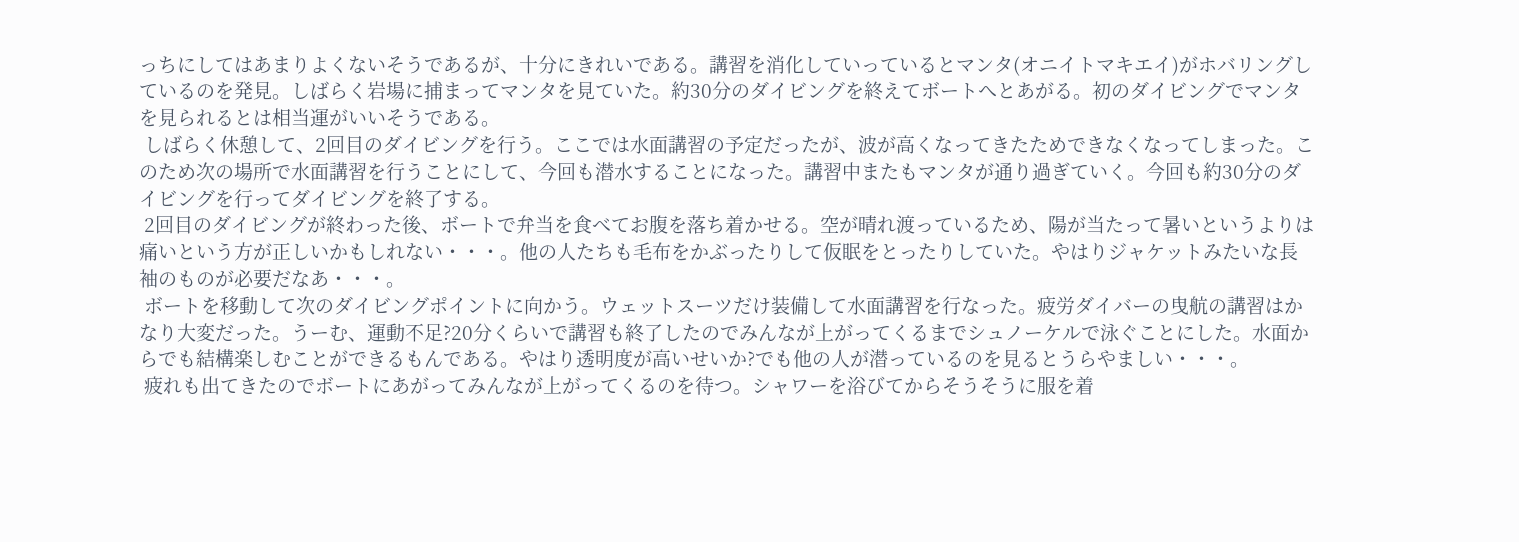っちにしてはあまりよくないそうであるが、十分にきれいである。講習を消化していっているとマンタ(オニイトマキエイ)がホバリングしているのを発見。しばらく岩場に捕まってマンタを見ていた。約30分のダイビングを終えてボートへとあがる。初のダイビングでマンタを見られるとは相当運がいいそうである。
 しばらく休憩して、2回目のダイビングを行う。ここでは水面講習の予定だったが、波が高くなってきたためできなくなってしまった。このため次の場所で水面講習を行うことにして、今回も潜水することになった。講習中またもマンタが通り過ぎていく。今回も約30分のダイビングを行ってダイビングを終了する。
 2回目のダイビングが終わった後、ボートで弁当を食べてお腹を落ち着かせる。空が晴れ渡っているため、陽が当たって暑いというよりは痛いという方が正しいかもしれない・・・。他の人たちも毛布をかぶったりして仮眠をとったりしていた。やはりジャケットみたいな長袖のものが必要だなあ・・・。
 ボートを移動して次のダイビングポイントに向かう。ウェットスーツだけ装備して水面講習を行なった。疲労ダイバーの曳航の講習はかなり大変だった。うーむ、運動不足?20分くらいで講習も終了したのでみんなが上がってくるまでシュノーケルで泳ぐことにした。水面からでも結構楽しむことができるもんである。やはり透明度が高いせいか?でも他の人が潜っているのを見るとうらやましい・・・。
 疲れも出てきたのでボートにあがってみんなが上がってくるのを待つ。シャワーを浴びてからそうそうに服を着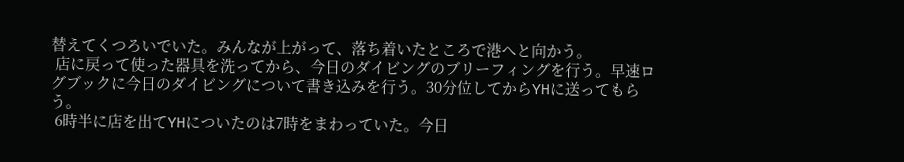替えてくつろいでいた。みんなが上がって、落ち着いたところで港へと向かう。
 店に戻って使った器具を洗ってから、今日のダイビングのブリーフィングを行う。早速ログブックに今日のダイビングについて書き込みを行う。30分位してからYHに送ってもらう。
 6時半に店を出てYHについたのは7時をまわっていた。今日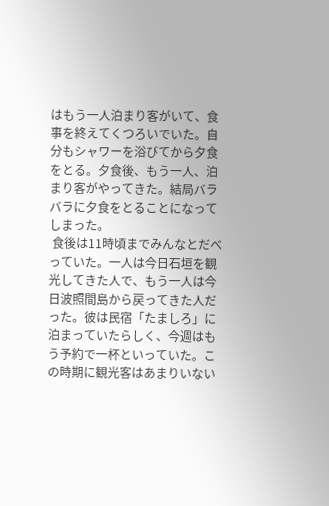はもう一人泊まり客がいて、食事を終えてくつろいでいた。自分もシャワーを浴びてから夕食をとる。夕食後、もう一人、泊まり客がやってきた。結局バラバラに夕食をとることになってしまった。
 食後は11時頃までみんなとだべっていた。一人は今日石垣を観光してきた人で、もう一人は今日波照間島から戻ってきた人だった。彼は民宿「たましろ」に泊まっていたらしく、今週はもう予約で一杯といっていた。この時期に観光客はあまりいない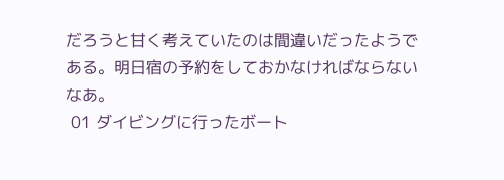だろうと甘く考えていたのは間違いだったようである。明日宿の予約をしておかなければならないなあ。
 01 ダイビングに行ったボート